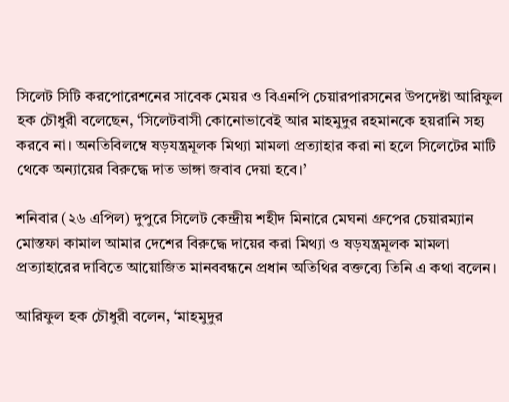সিলেট সিটি করপোরেশনের সাবেক মেয়র ও বিএনপি চেয়ারপারসনের উপদেষ্টা আরিফুল হক চৌধুরী বলেছেন, ‘সিলেটবাসী কোনোভাবেই আর মাহমুদুর রহমানকে হয়রানি সহ্য করবে না। অনতিবিলম্বে ষড়যন্ত্রমূলক মিথ্যা মামলা প্রত্যাহার করা না হলে সিলেটের মাটি থেকে অন্যায়ের বিরুদ্ধে দাত ভাঙ্গা জবাব দেয়া হবে।’

শনিবার (২৬ এপিল) দুপুরে সিলেট কেন্দ্রীয় শহীদ মিনারে মেঘনা গ্রুপের চেয়ারম্যান মোস্তফা কামাল আমার দেশের বিরুদ্ধে দায়ের করা মিথ্যা ও ষড়যন্ত্রমূলক মামলা প্রত্যাহারের দাবিতে আয়োজিত মানববন্ধনে প্রধান অতিথির বক্তব্যে তিনি এ কথা বলেন।

আরিফুল হক চৌধুরী বলেন, ‘মাহমুদুর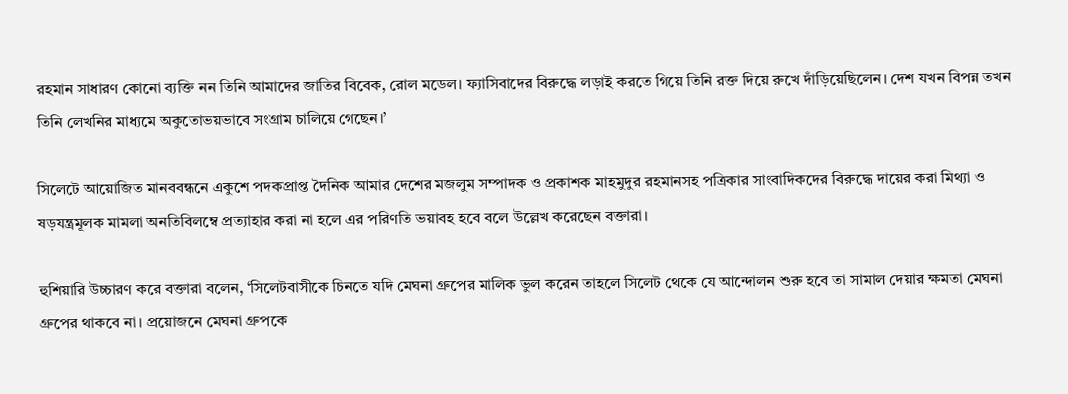রহমান সাধারণ কোনো ব্যক্তি নন তিনি আমাদের জাতির বিবেক, রোল মডেল। ফ্যাসিবাদের বিরুদ্ধে লড়াই করতে গিয়ে তিনি রক্ত দিয়ে রুখে দাঁড়িয়েছিলেন। দেশ যখন বিপন্ন তখন তিনি লেখনির মাধ্যমে অকুতোভয়ভাবে সংগ্রাম চালিয়ে গেছেন।’

সিলেটে আয়োজিত মানববন্ধনে একুশে পদকপ্রাপ্ত দৈনিক আমার দেশের মজলুম সম্পাদক ও প্রকাশক মাহমুদুর রহমানসহ পত্রিকার সাংবাদিকদের বিরুদ্ধে দায়ের করা মিথ্যা ও ষড়যন্ত্রমূলক মামলা অনতিবিলম্বে প্রত্যাহার করা না হলে এর পরিণতি ভয়াবহ হবে বলে উল্লেখ করেছেন বক্তারা।

হুশিয়ারি উচ্চারণ করে বক্তারা বলেন, ‘সিলেটবাসীকে চিনতে যদি মেঘনা গ্রুপের মালিক ভুল করেন তাহলে সিলেট থেকে যে আন্দোলন শুরু হবে তা সামাল দেয়ার ক্ষমতা মেঘনা গ্রুপের থাকবে না। প্রয়োজনে মেঘনা গ্রুপকে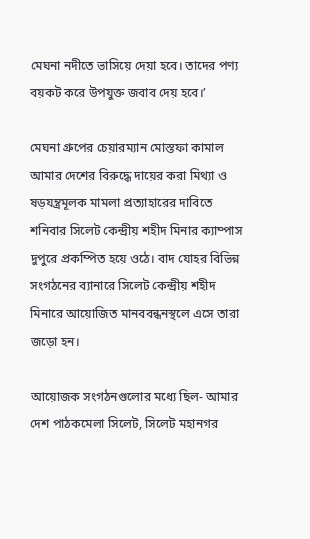মেঘনা নদীতে ভাসিয়ে দেয়া হবে। তাদের পণ্য বয়কট করে উপযুক্ত জবাব দেয় হবে।’

মেঘনা গ্রুপের চেয়ারম্যান মোস্তফা কামাল আমার দেশের বিরুদ্ধে দায়ের করা মিথ্যা ও ষড়যন্ত্রমূলক মামলা প্রত্যাহারের দাবিতে শনিবার সিলেট কেন্দ্রীয় শহীদ মিনার ক্যাম্পাস দুপুরে প্রকম্পিত হয়ে ওঠে। বাদ যোহর বিভিন্ন সংগঠনের ব্যানারে সিলেট কেন্দ্রীয় শহীদ মিনারে আয়োজিত মানববন্ধনস্থলে এসে তারা জড়ো হন।

আয়োজক সংগঠনগুলোর মধ্যে ছিল- আমার দেশ পাঠকমেলা সিলেট, সিলেট মহানগর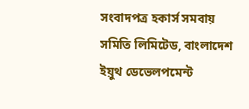সংবাদপত্র হকার্স সমবায় সমিতি লিমিটেড, বাংলাদেশ ইয়ুথ ডেভেলপমেন্ট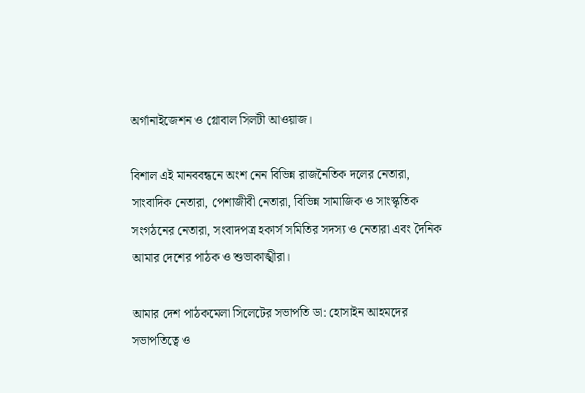অর্গানাইজেশন ও গ্লোবাল সিলটী আওয়াজ।

বিশাল এই মানববন্ধনে অংশ নেন বিভিন্ন রাজনৈতিক দলের নেতারা, সাংবাদিক নেতারা, পেশাজীবী নেতারা, বিভিন্ন সামাজিক ও সাংস্কৃতিক সংগঠনের নেতারা, সংবাদপত্র হকার্স সমিতির সদস্য ও নেতারা এবং দৈনিক আমার দেশের পাঠক ও শুভাকাঙ্খীরা।

আমার দেশ পাঠকমেলা সিলেটের সভাপতি ডা: হোসাইন আহমদের সভাপতিত্বে ও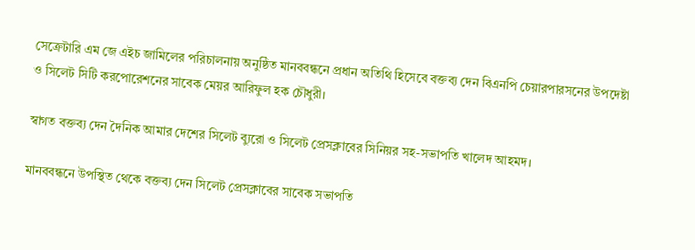সেক্রেটারি এম জে এইচ জামিলের পরিচালনায় অনুষ্ঠিত মানববন্ধনে প্রধান অতিথি হিসেবে বক্তব্য দেন বিএনপি চেয়ারপারসনের উপদেষ্টা ও সিলেট সিটি করপোরেশনের সাবেক মেয়র আরিফুল হক চৌধুরী।

স্বাগত বক্তব্য দেন দৈনিক আমার দেশের সিলেট ব্যুরো ও সিলেট প্রেসক্লাবের সিনিয়র সহ-সভাপতি খালেদ আহমদ।

মানববন্ধনে উপস্থিত থেকে বক্তব্য দেন সিলেট প্রেসক্লাবের সাবেক সভাপতি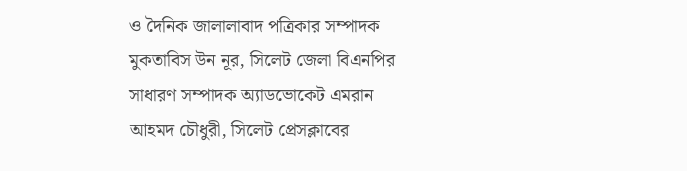ও দৈনিক জালালাবাদ পত্রিকার সম্পাদক মুকতাবিস উন নূর, সিলেট জেলা বিএনপির সাধারণ সম্পাদক অ্যাডভোকেট এমরান আহমদ চৌধুরী, সিলেট প্রেসক্লাবের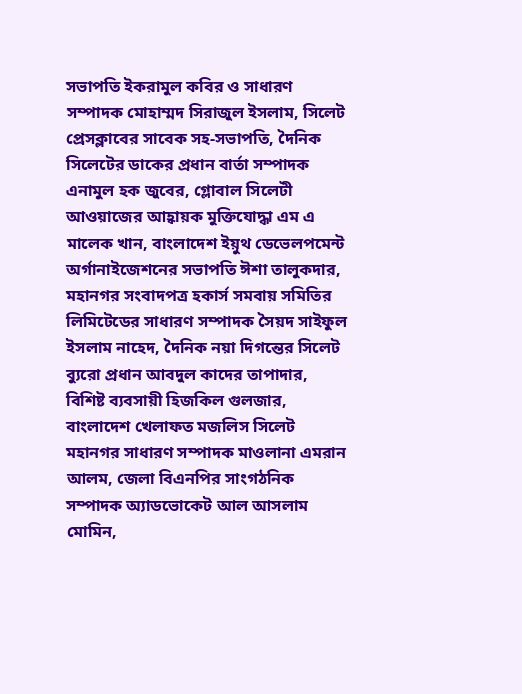সভাপতি ইকরামুল কবির ও সাধারণ সম্পাদক মোহাম্মদ সিরাজুল ইসলাম, সিলেট প্রেসক্লাবের সাবেক সহ-সভাপতি, দৈনিক সিলেটের ডাকের প্রধান বার্তা সম্পাদক এনামুল হক জুবের, গ্লোবাল সিলেটী আওয়াজের আহ্বায়ক মুক্তিযোদ্ধা এম এ মালেক খান, বাংলাদেশ ইয়ুথ ডেভেলপমেন্ট অর্গানাইজেশনের সভাপতি ঈশা তালুকদার, মহানগর সংবাদপত্র হকার্স সমবায় সমিতির লিমিটেডের সাধারণ সম্পাদক সৈয়দ সাইফুল ইসলাম নাহেদ, দৈনিক নয়া দিগন্তের সিলেট ব্যুরো প্রধান আবদুল কাদের তাপাদার, বিশিষ্ট ব্যবসায়ী হিজকিল গুলজার, বাংলাদেশ খেলাফত মজলিস সিলেট মহানগর সাধারণ সম্পাদক মাওলানা এমরান আলম, জেলা বিএনপির সাংগঠনিক সম্পাদক অ্যাডভোকেট আল আসলাম মোমিন,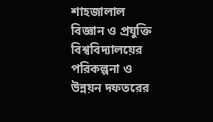শাহজালাল বিজ্ঞান ও প্রযুক্তি বিশ্ববিদ্যালয়ের পরিকল্পনা ও উন্নয়ন দফতরের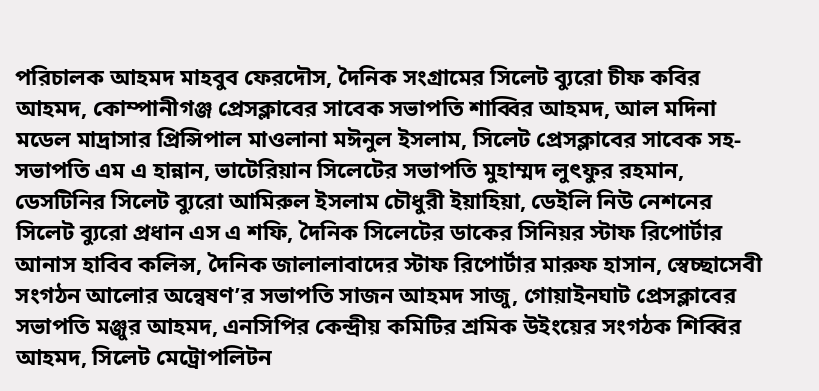পরিচালক আহমদ মাহবুব ফেরদৌস, দৈনিক সংগ্রামের সিলেট ব্যুরো চীফ কবির আহমদ, কোম্পানীগঞ্জ প্রেসক্লাবের সাবেক সভাপতি শাব্বির আহমদ, আল মদিনা মডেল মাদ্রাসার প্রিন্সিপাল মাওলানা মঈনুল ইসলাম, সিলেট প্রেসক্লাবের সাবেক সহ-সভাপতি এম এ হান্নান, ভাটেরিয়ান সিলেটের সভাপতি মুহাম্মদ লুৎফুর রহমান, ডেসটিনির সিলেট ব্যুরো আমিরুল ইসলাম চৌধুরী ইয়াহিয়া, ডেইলি নিউ নেশনের সিলেট ব্যুরো প্রধান এস এ শফি, দৈনিক সিলেটের ডাকের সিনিয়র স্টাফ রিপোর্টার আনাস হাবিব কলিন্স, দৈনিক জালালাবাদের স্টাফ রিপোর্টার মারুফ হাসান, স্বেচ্ছাসেবী সংগঠন আলোর অন্বেষণ’র সভাপতি সাজন আহমদ সাজু, গোয়াইনঘাট প্রেসক্লাবের সভাপতি মঞ্জুর আহমদ, এনসিপির কেন্দ্রীয় কমিটির শ্রমিক উইংয়ের সংগঠক শিব্বির আহমদ, সিলেট মেট্রোপলিটন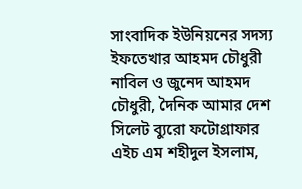সাংবাদিক ইউনিয়নের সদস্য ইফতেখার আহমদ চৌধুরী নাবিল ও জুনেদ আহমদ চৌধুরী, দৈনিক আমার দেশ সিলেট ব্যুরো ফটোগ্রাফার এইচ এম শহীদুল ইসলাম,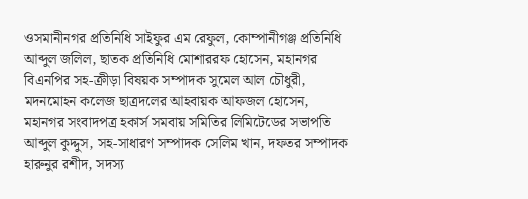ওসমানীনগর প্রতিনিধি সাইফুর এম রেফুল, কোম্পানীগঞ্জ প্রতিনিধি আব্দুল জলিল, ছাতক প্রতিনিধি মোশাররফ হোসেন, মহানগর বিএনপির সহ-ক্রীড়া বিষয়ক সম্পাদক সুমেল আল চৌধুরী, মদনমোহন কলেজ ছাত্রদলের আহবায়ক আফজল হোসেন, মহানগর সংবাদপত্র হকার্স সমবায় সমিতির লিমিটেডের সভাপতি আব্দুল কুদ্দুস, সহ-সাধারণ সম্পাদক সেলিম খান, দফতর সম্পাদক হারুনুর রশীদ, সদস্য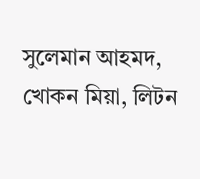সুলেমান আহমদ, খোকন মিয়া, লিটন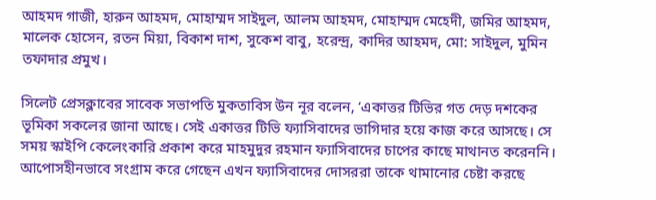আহমদ গাজী, হারুন আহমদ, মোহাম্মদ সাইদুল, আলম আহমদ, মোহাম্মদ মেহেদী, জমির আহমদ, মালেক হোসেন, রতন মিয়া, বিকাশ দাশ, সুকেশ বাবু, হরেন্দ্র, কাদির আহমদ, মো: সাইদুল, মুমিন তফাদার প্রমুখ।

সিলেট প্রেসক্লাবের সাবেক সভাপতি মুকতাবিস উন নূর বলেন, ‘একাত্তর টিভির গত দেড় দশকের ভূমিকা সকলের জানা আছে। সেই একাত্তর টিভি ফ্যাসিবাদের ভাগিদার হয়ে কাজ করে আসছে। সে সময় স্কাইপি কেলেংকারি প্রকাশ করে মাহমুদুর রহমান ফ্যাসিবাদের চাপের কাছে মাথানত করেননি। আপোসহীনভাবে সংগ্রাম করে গেছেন এখন ফ্যাসিবাদের দোসররা তাকে থামানোর চেষ্টা করছে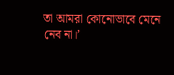তা আমরা কোনোভাবে মেনে নেব না।’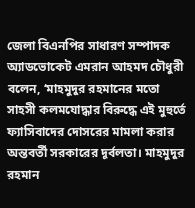জেলা বিএনপির সাধারণ সম্পাদক অ্যাডভোকেট এমরান আহমদ চৌধুরী বলেন, ‘মাহমুদুর রহমানের মতো সাহসী কলমযোদ্ধার বিরুদ্ধে এই মুহুর্তে ফ্যাসিবাদের দোসরের মামলা করার অন্তবর্তী সরকারের দূর্বলতা। মাহমুদুর রহমান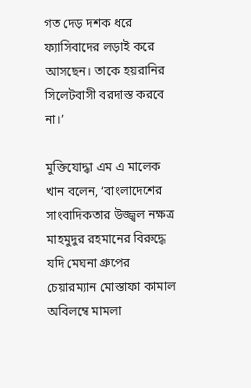গত দেড় দশক ধরে ফ্যাসিবাদের লড়াই করে আসছেন। তাকে হয়রানির সিলেটবাসী বরদাস্ত করবে না।’

মুক্তিযোদ্ধা এম এ মালেক খান বলেন, ‘বাংলাদেশের সাংবাদিকতার উজ্জ্বল নক্ষত্র মাহমুদুর রহমানের বিরুদ্ধে যদি মেঘনা গ্রুপের চেয়ারম্যান মোস্তাফা কামাল অবিলম্বে মামলা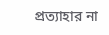প্রত্যাহার না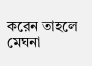করেন তাহলে মেঘনা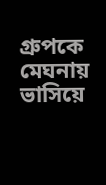গ্রুপকে মেঘনায় ভাসিয়ে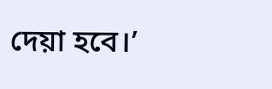দেয়া হবে।’